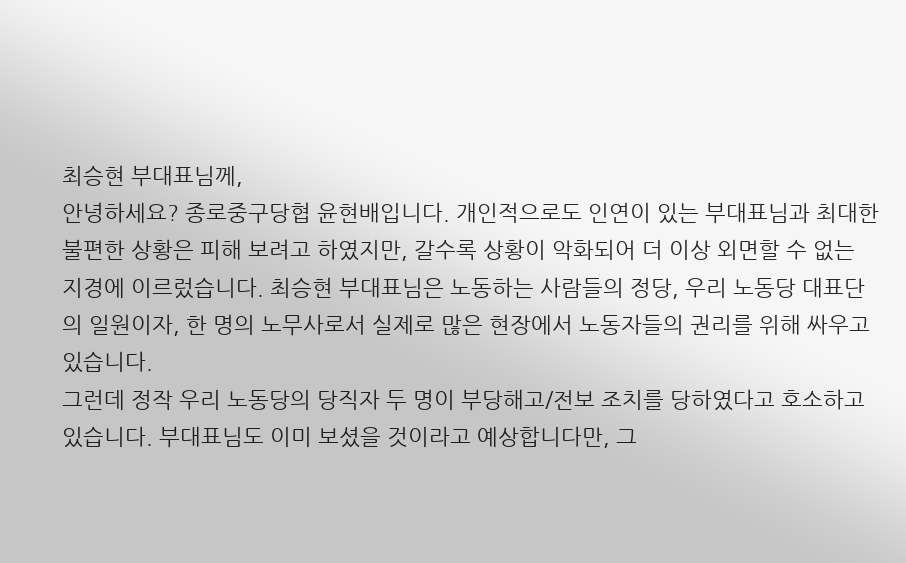최승현 부대표님께,
안녕하세요? 종로중구당협 윤현배입니다. 개인적으로도 인연이 있는 부대표님과 최대한 불편한 상황은 피해 보려고 하였지만, 갈수록 상황이 악화되어 더 이상 외면할 수 없는 지경에 이르렀습니다. 최승현 부대표님은 노동하는 사람들의 정당, 우리 노동당 대표단의 일원이자, 한 명의 노무사로서 실제로 많은 현장에서 노동자들의 권리를 위해 싸우고 있습니다.
그런데 정작 우리 노동당의 당직자 두 명이 부당해고/전보 조치를 당하였다고 호소하고 있습니다. 부대표님도 이미 보셨을 것이라고 예상합니다만, 그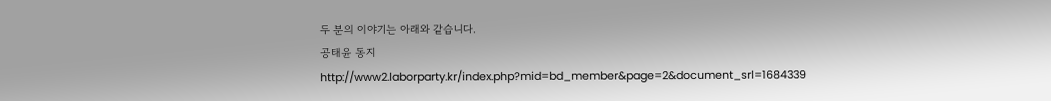두 분의 이야기는 아래와 같습니다.
공태윤 동지
http://www2.laborparty.kr/index.php?mid=bd_member&page=2&document_srl=1684339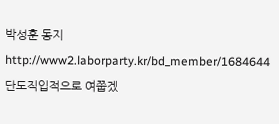박성훈 동지
http://www2.laborparty.kr/bd_member/1684644
단도직입적으로 여쭙겠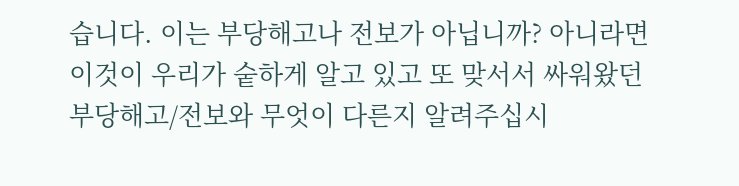습니다. 이는 부당해고나 전보가 아닙니까? 아니라면 이것이 우리가 숱하게 알고 있고 또 맞서서 싸워왔던 부당해고/전보와 무엇이 다른지 알려주십시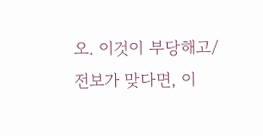오. 이것이 부당해고/ 전보가 맞다면, 이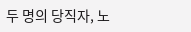두 명의 당직자, 노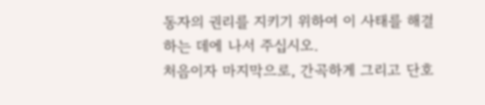동자의 권리를 지키기 위하여 이 사태를 해결하는 데에 나서 주십시오.
처음이자 마지막으로, 간곡하게 그리고 단호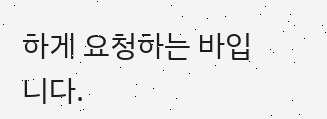하게 요청하는 바입니다.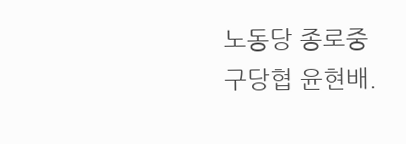노동당 종로중구당협 윤현배.